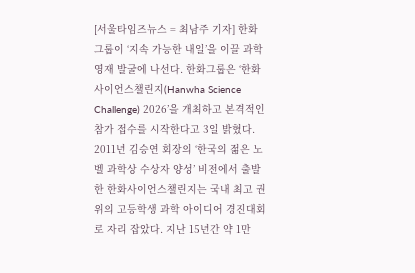[서울타임즈뉴스 = 최남주 기자] 한화그룹이 ‘지속 가능한 내일’을 이끌 과학 영재 발굴에 나선다. 한화그룹은 ‘한화사이언스챌린지(Hanwha Science Challenge) 2026’을 개최하고 본격적인 참가 접수를 시작한다고 3일 밝혔다. 2011년 김승연 회장의 ‘한국의 젊은 노벨 과학상 수상자 양성’ 비전에서 출발한 한화사이언스챌린지는 국내 최고 권위의 고등학생 과학 아이디어 경진대회로 자리 잡았다. 지난 15년간 약 1만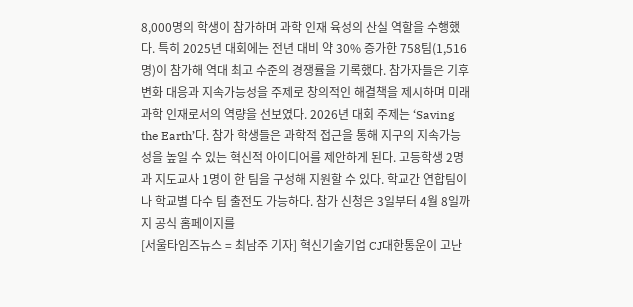8,000명의 학생이 참가하며 과학 인재 육성의 산실 역할을 수행했다. 특히 2025년 대회에는 전년 대비 약 30% 증가한 758팀(1,516명)이 참가해 역대 최고 수준의 경쟁률을 기록했다. 참가자들은 기후변화 대응과 지속가능성을 주제로 창의적인 해결책을 제시하며 미래 과학 인재로서의 역량을 선보였다. 2026년 대회 주제는 ‘Saving the Earth’다. 참가 학생들은 과학적 접근을 통해 지구의 지속가능성을 높일 수 있는 혁신적 아이디어를 제안하게 된다. 고등학생 2명과 지도교사 1명이 한 팀을 구성해 지원할 수 있다. 학교간 연합팀이나 학교별 다수 팀 출전도 가능하다. 참가 신청은 3일부터 4월 8일까지 공식 홈페이지를
[서울타임즈뉴스 = 최남주 기자] 혁신기술기업 CJ대한통운이 고난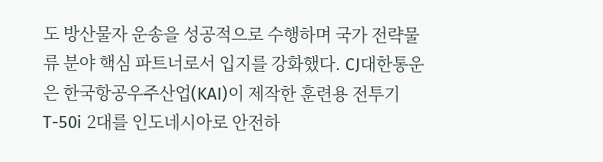도 방산물자 운송을 성공적으로 수행하며 국가 전략물류 분야 핵심 파트너로서 입지를 강화했다. CJ대한통운은 한국항공우주산업(KAI)이 제작한 훈련용 전투기 T-50i 2대를 인도네시아로 안전하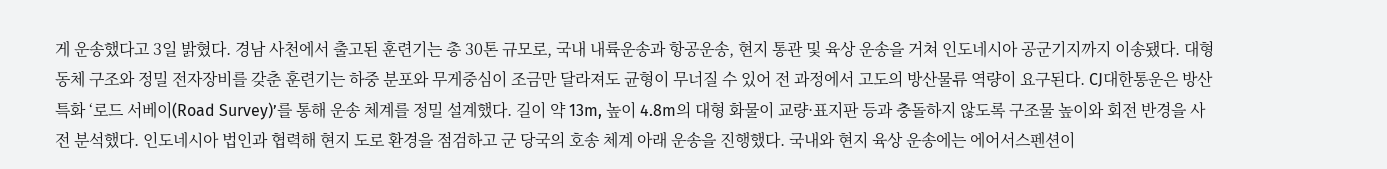게 운송했다고 3일 밝혔다. 경남 사천에서 출고된 훈련기는 총 30톤 규모로, 국내 내륙운송과 항공운송, 현지 통관 및 육상 운송을 거쳐 인도네시아 공군기지까지 이송됐다. 대형 동체 구조와 정밀 전자장비를 갖춘 훈련기는 하중 분포와 무게중심이 조금만 달라져도 균형이 무너질 수 있어 전 과정에서 고도의 방산물류 역량이 요구된다. CJ대한통운은 방산 특화 ‘로드 서베이(Road Survey)’를 통해 운송 체계를 정밀 설계했다. 길이 약 13m, 높이 4.8m의 대형 화물이 교량·표지판 등과 충돌하지 않도록 구조물 높이와 회전 반경을 사전 분석했다. 인도네시아 법인과 협력해 현지 도로 환경을 점검하고 군 당국의 호송 체계 아래 운송을 진행했다. 국내와 현지 육상 운송에는 에어서스펜션이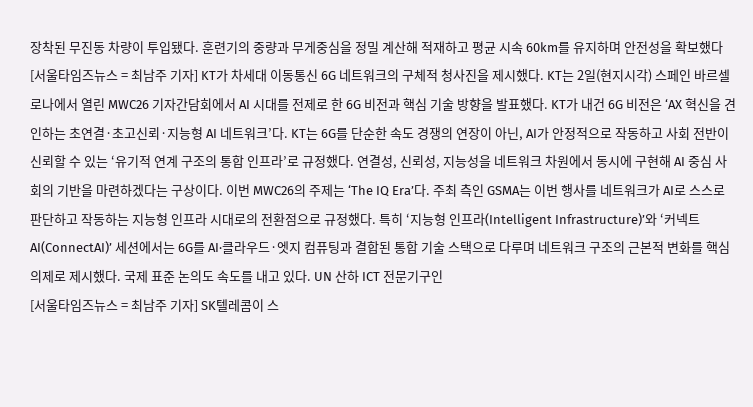장착된 무진동 차량이 투입됐다. 훈련기의 중량과 무게중심을 정밀 계산해 적재하고 평균 시속 60km를 유지하며 안전성을 확보했다
[서울타임즈뉴스 = 최남주 기자] KT가 차세대 이동통신 6G 네트워크의 구체적 청사진을 제시했다. KT는 2일(현지시각) 스페인 바르셀로나에서 열린 MWC26 기자간담회에서 AI 시대를 전제로 한 6G 비전과 핵심 기술 방향을 발표했다. KT가 내건 6G 비전은 ‘AX 혁신을 견인하는 초연결·초고신뢰·지능형 AI 네트워크’다. KT는 6G를 단순한 속도 경쟁의 연장이 아닌, AI가 안정적으로 작동하고 사회 전반이 신뢰할 수 있는 ‘유기적 연계 구조의 통합 인프라’로 규정했다. 연결성, 신뢰성, 지능성을 네트워크 차원에서 동시에 구현해 AI 중심 사회의 기반을 마련하겠다는 구상이다. 이번 MWC26의 주제는 ‘The IQ Era’다. 주최 측인 GSMA는 이번 행사를 네트워크가 AI로 스스로 판단하고 작동하는 지능형 인프라 시대로의 전환점으로 규정했다. 특히 ‘지능형 인프라(Intelligent Infrastructure)’와 ‘커넥트AI(ConnectAI)’ 세션에서는 6G를 AI·클라우드·엣지 컴퓨팅과 결합된 통합 기술 스택으로 다루며 네트워크 구조의 근본적 변화를 핵심 의제로 제시했다. 국제 표준 논의도 속도를 내고 있다. UN 산하 ICT 전문기구인
[서울타임즈뉴스 = 최남주 기자] SK텔레콤이 스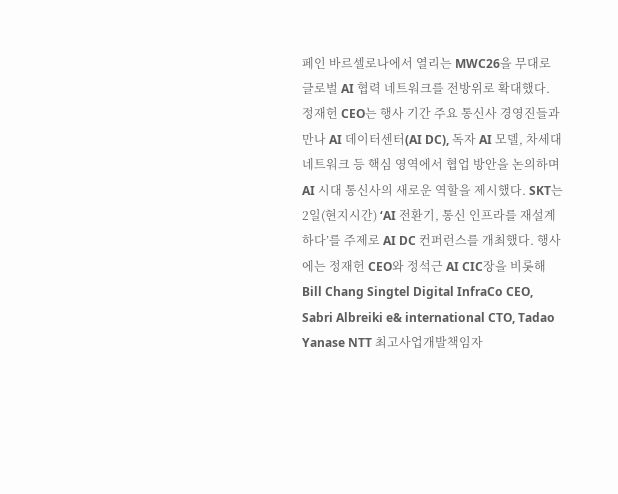페인 바르셀로나에서 열리는 MWC26을 무대로 글로벌 AI 협력 네트워크를 전방위로 확대했다. 정재헌 CEO는 행사 기간 주요 통신사 경영진들과 만나 AI 데이터센터(AI DC), 독자 AI 모델, 차세대 네트워크 등 핵심 영역에서 협업 방안을 논의하며 AI 시대 통신사의 새로운 역할을 제시했다. SKT는 2일(현지시간) ‘AI 전환기, 통신 인프라를 재설계하다’를 주제로 AI DC 컨퍼런스를 개최했다. 행사에는 정재헌 CEO와 정석근 AI CIC장을 비롯해 Bill Chang Singtel Digital InfraCo CEO, Sabri Albreiki e& international CTO, Tadao Yanase NTT 최고사업개발책임자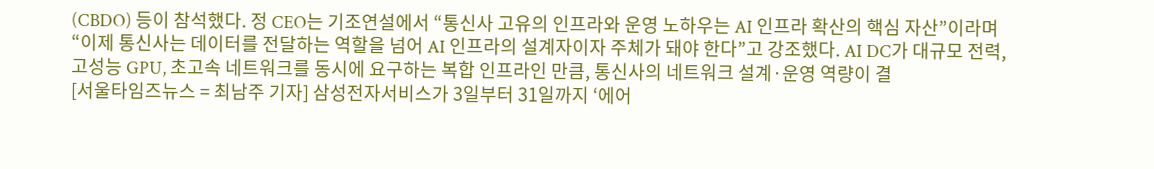(CBDO) 등이 참석했다. 정 CEO는 기조연설에서 “통신사 고유의 인프라와 운영 노하우는 AI 인프라 확산의 핵심 자산”이라며 “이제 통신사는 데이터를 전달하는 역할을 넘어 AI 인프라의 설계자이자 주체가 돼야 한다”고 강조했다. AI DC가 대규모 전력, 고성능 GPU, 초고속 네트워크를 동시에 요구하는 복합 인프라인 만큼, 통신사의 네트워크 설계·운영 역량이 결
[서울타임즈뉴스 = 최남주 기자] 삼성전자서비스가 3일부터 31일까지 ‘에어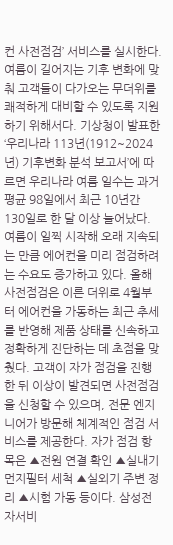컨 사전점검’ 서비스를 실시한다. 여름이 길어지는 기후 변화에 맞춰 고객들이 다가오는 무더위를 쾌적하게 대비할 수 있도록 지원하기 위해서다. 기상청이 발표한 ‘우리나라 113년(1912~2024년) 기후변화 분석 보고서’에 따르면 우리나라 여름 일수는 과거 평균 98일에서 최근 10년간 130일로 한 달 이상 늘어났다. 여름이 일찍 시작해 오래 지속되는 만큼 에어컨을 미리 점검하려는 수요도 증가하고 있다. 올해 사전점검은 이른 더위로 4월부터 에어컨을 가동하는 최근 추세를 반영해 제품 상태를 신속하고 정확하게 진단하는 데 초점을 맞췄다. 고객이 자가 점검을 진행한 뒤 이상이 발견되면 사전점검을 신청할 수 있으며, 전문 엔지니어가 방문해 체계적인 점검 서비스를 제공한다. 자가 점검 항목은 ▲전원 연결 확인 ▲실내기 먼지필터 세척 ▲실외기 주변 정리 ▲시험 가동 등이다. 삼성전자서비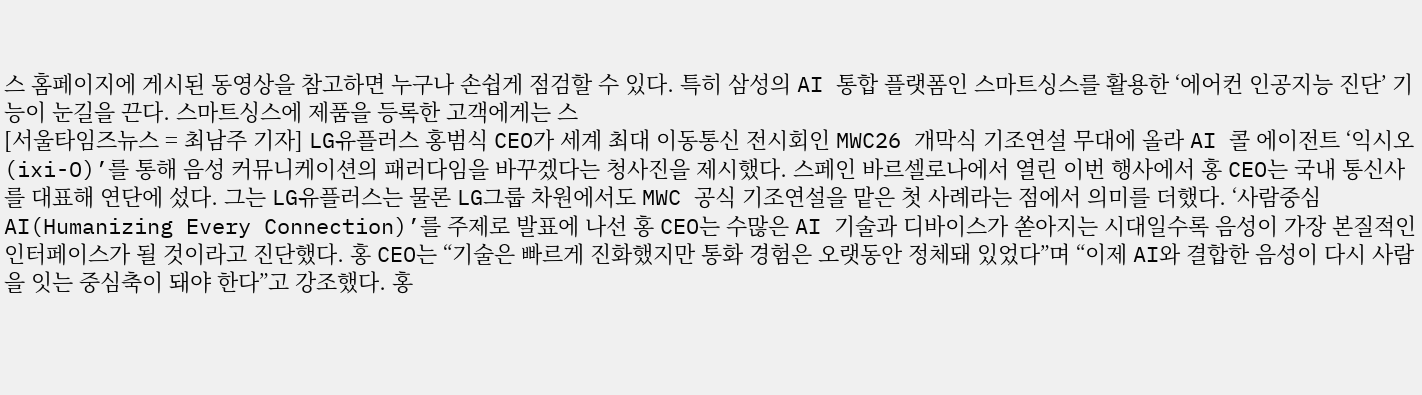스 홈페이지에 게시된 동영상을 참고하면 누구나 손쉽게 점검할 수 있다. 특히 삼성의 AI 통합 플랫폼인 스마트싱스를 활용한 ‘에어컨 인공지능 진단’ 기능이 눈길을 끈다. 스마트싱스에 제품을 등록한 고객에게는 스
[서울타임즈뉴스 = 최남주 기자] LG유플러스 홍범식 CEO가 세계 최대 이동통신 전시회인 MWC26 개막식 기조연설 무대에 올라 AI 콜 에이전트 ‘익시오(ixi-O)’를 통해 음성 커뮤니케이션의 패러다임을 바꾸겠다는 청사진을 제시했다. 스페인 바르셀로나에서 열린 이번 행사에서 홍 CEO는 국내 통신사를 대표해 연단에 섰다. 그는 LG유플러스는 물론 LG그룹 차원에서도 MWC 공식 기조연설을 맡은 첫 사례라는 점에서 의미를 더했다. ‘사람중심 AI(Humanizing Every Connection)’를 주제로 발표에 나선 홍 CEO는 수많은 AI 기술과 디바이스가 쏟아지는 시대일수록 음성이 가장 본질적인 인터페이스가 될 것이라고 진단했다. 홍 CEO는 “기술은 빠르게 진화했지만 통화 경험은 오랫동안 정체돼 있었다”며 “이제 AI와 결합한 음성이 다시 사람을 잇는 중심축이 돼야 한다”고 강조했다. 홍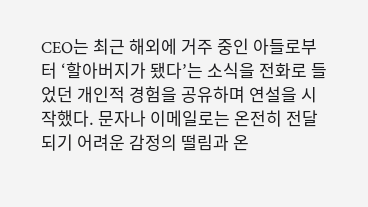CEO는 최근 해외에 거주 중인 아들로부터 ‘할아버지가 됐다’는 소식을 전화로 들었던 개인적 경험을 공유하며 연설을 시작했다. 문자나 이메일로는 온전히 전달되기 어려운 감정의 떨림과 온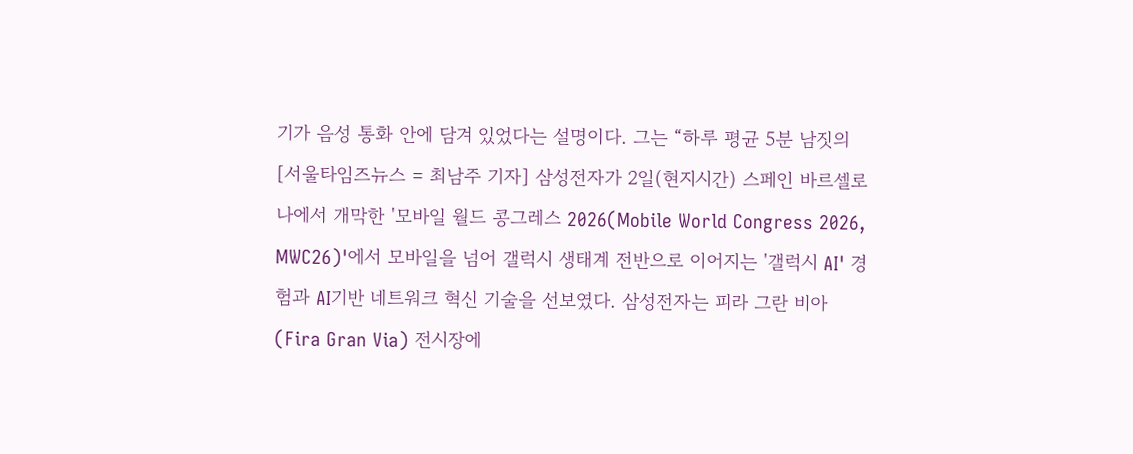기가 음성 통화 안에 담겨 있었다는 설명이다. 그는 “하루 평균 5분 남짓의
[서울타임즈뉴스 = 최남주 기자] 삼성전자가 2일(현지시간) 스페인 바르셀로나에서 개막한 '모바일 월드 콩그레스 2026(Mobile World Congress 2026, MWC26)'에서 모바일을 넘어 갤럭시 생태계 전반으로 이어지는 '갤럭시 AI' 경험과 AI기반 네트워크 혁신 기술을 선보였다. 삼성전자는 피라 그란 비아(Fira Gran Via) 전시장에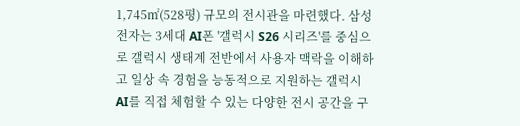1,745㎡(528평) 규모의 전시관을 마련했다. 삼성전자는 3세대 AI폰 '갤럭시 S26 시리즈'를 중심으로 갤럭시 생태계 전반에서 사용자 맥락을 이해하고 일상 속 경험을 능동적으로 지원하는 갤럭시 AI를 직접 체험할 수 있는 다양한 전시 공간을 구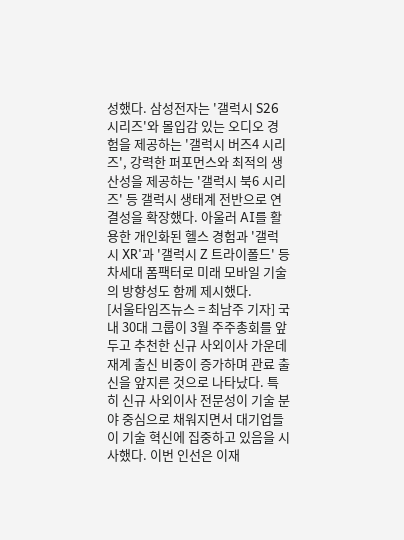성했다. 삼성전자는 '갤럭시 S26 시리즈'와 몰입감 있는 오디오 경험을 제공하는 '갤럭시 버즈4 시리즈', 강력한 퍼포먼스와 최적의 생산성을 제공하는 '갤럭시 북6 시리즈' 등 갤럭시 생태계 전반으로 연결성을 확장했다. 아울러 AI를 활용한 개인화된 헬스 경험과 '갤럭시 XR'과 '갤럭시 Z 트라이폴드' 등 차세대 폼팩터로 미래 모바일 기술의 방향성도 함께 제시했다.
[서울타임즈뉴스 = 최남주 기자] 국내 30대 그룹이 3월 주주총회를 앞두고 추천한 신규 사외이사 가운데 재계 출신 비중이 증가하며 관료 출신을 앞지른 것으로 나타났다. 특히 신규 사외이사 전문성이 기술 분야 중심으로 채워지면서 대기업들이 기술 혁신에 집중하고 있음을 시사했다. 이번 인선은 이재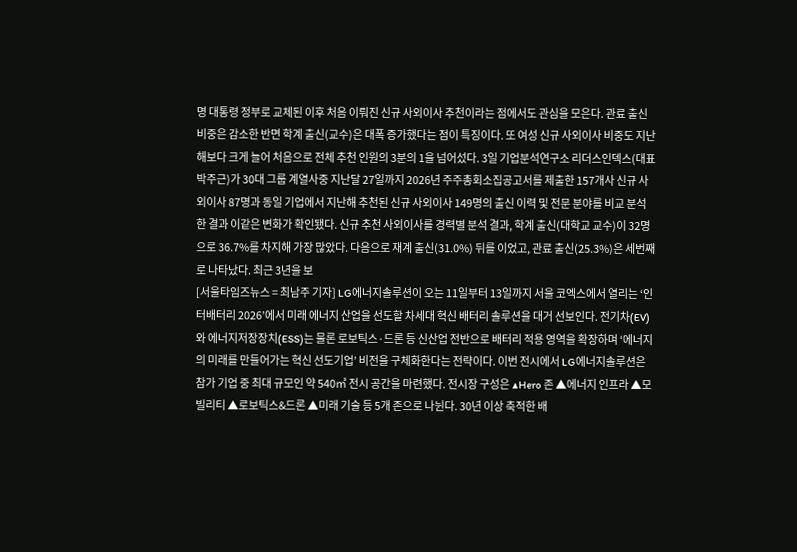명 대통령 정부로 교체된 이후 처음 이뤄진 신규 사외이사 추천이라는 점에서도 관심을 모은다. 관료 출신 비중은 감소한 반면 학계 출신(교수)은 대폭 증가했다는 점이 특징이다. 또 여성 신규 사외이사 비중도 지난해보다 크게 늘어 처음으로 전체 추천 인원의 3분의 1을 넘어섰다. 3일 기업분석연구소 리더스인덱스(대표 박주근)가 30대 그룹 계열사중 지난달 27일까지 2026년 주주총회소집공고서를 제출한 157개사 신규 사외이사 87명과 동일 기업에서 지난해 추천된 신규 사외이사 149명의 출신 이력 및 전문 분야를 비교 분석한 결과 이같은 변화가 확인됐다. 신규 추천 사외이사를 경력별 분석 결과, 학계 출신(대학교 교수)이 32명으로 36.7%를 차지해 가장 많았다. 다음으로 재계 출신(31.0%) 뒤를 이었고, 관료 출신(25.3%)은 세번째로 나타났다. 최근 3년을 보
[서울타임즈뉴스 = 최남주 기자] LG에너지솔루션이 오는 11일부터 13일까지 서울 코엑스에서 열리는 ‘인터배터리 2026’에서 미래 에너지 산업을 선도할 차세대 혁신 배터리 솔루션을 대거 선보인다. 전기차(EV)와 에너지저장장치(ESS)는 물론 로보틱스·드론 등 신산업 전반으로 배터리 적용 영역을 확장하며 ‘에너지의 미래를 만들어가는 혁신 선도기업’ 비전을 구체화한다는 전략이다. 이번 전시에서 LG에너지솔루션은 참가 기업 중 최대 규모인 약 540㎡ 전시 공간을 마련했다. 전시장 구성은 ▲Hero 존 ▲에너지 인프라 ▲모빌리티 ▲로보틱스&드론 ▲미래 기술 등 5개 존으로 나뉜다. 30년 이상 축적한 배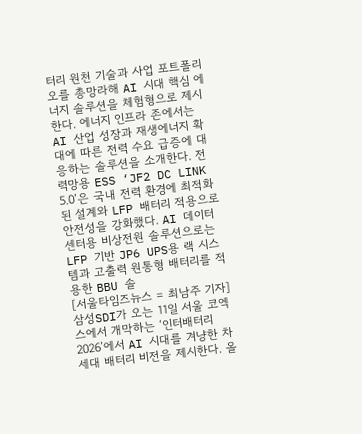터리 원천 기술과 사업 포트폴리오를 총망라해 AI 시대 핵심 에너지 솔루션을 체험형으로 제시한다. 에너지 인프라 존에서는 AI 산업 성장과 재생에너지 확대에 따른 전력 수요 급증에 대응하는 솔루션을 소개한다. 전력망용 ESS ‘JF2 DC LINK 5.0’은 국내 전력 환경에 최적화된 설계와 LFP 배터리 적용으로 안전성을 강화했다. AI 데이터센터용 비상전원 솔루션으로는 LFP 기반 JP6 UPS용 랙 시스템과 고출력 원통형 배터리를 적용한 BBU 솔
[서울타임즈뉴스 = 최남주 기자] 삼성SDI가 오는 11일 서울 코엑스에서 개막하는 ‘인터배터리 2026’에서 AI 시대를 겨냥한 차세대 배터리 비전을 제시한다. 올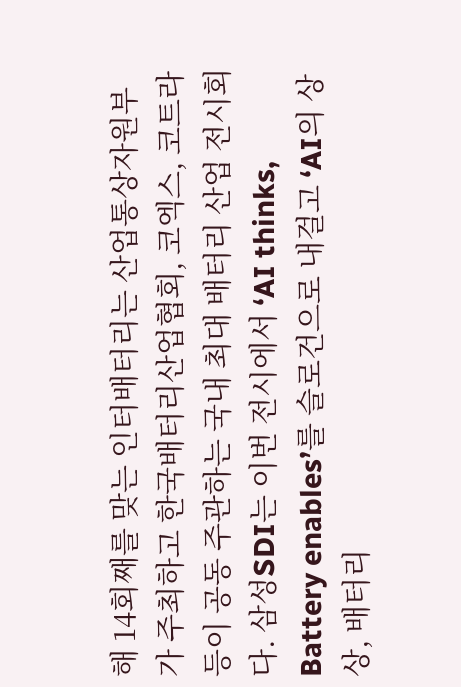해 14회째를 맞는 인터배터리는 산업통상자원부가 주최하고 한국배터리산업협회, 코엑스, 코트라 등이 공동 주관하는 국내 최대 배터리 산업 전시회다. 삼성SDI는 이번 전시에서 ‘AI thinks, Battery enables’를 슬로건으로 내걸고 ‘AI의 상상, 배터리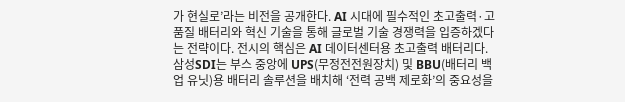가 현실로’라는 비전을 공개한다. AI 시대에 필수적인 초고출력·고품질 배터리와 혁신 기술을 통해 글로벌 기술 경쟁력을 입증하겠다는 전략이다. 전시의 핵심은 AI 데이터센터용 초고출력 배터리다. 삼성SDI는 부스 중앙에 UPS(무정전전원장치) 및 BBU(배터리 백업 유닛)용 배터리 솔루션을 배치해 ‘전력 공백 제로화’의 중요성을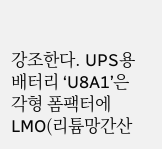강조한다. UPS용 배터리 ‘U8A1’은 각형 폼팩터에 LMO(리튬망간산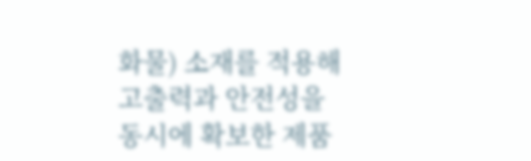화물) 소재를 적용해 고출력과 안전성을 동시에 확보한 제품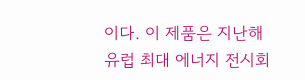이다. 이 제품은 지난해 유럽 최대 에너지 전시회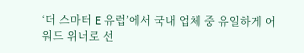‘더 스마터 E 유럽’에서 국내 업체 중 유일하게 어워드 위너로 선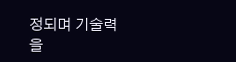정되며 기술력을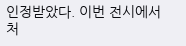인정받았다. 이번 전시에서 처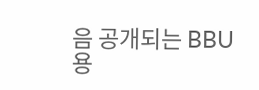음 공개되는 BBU용